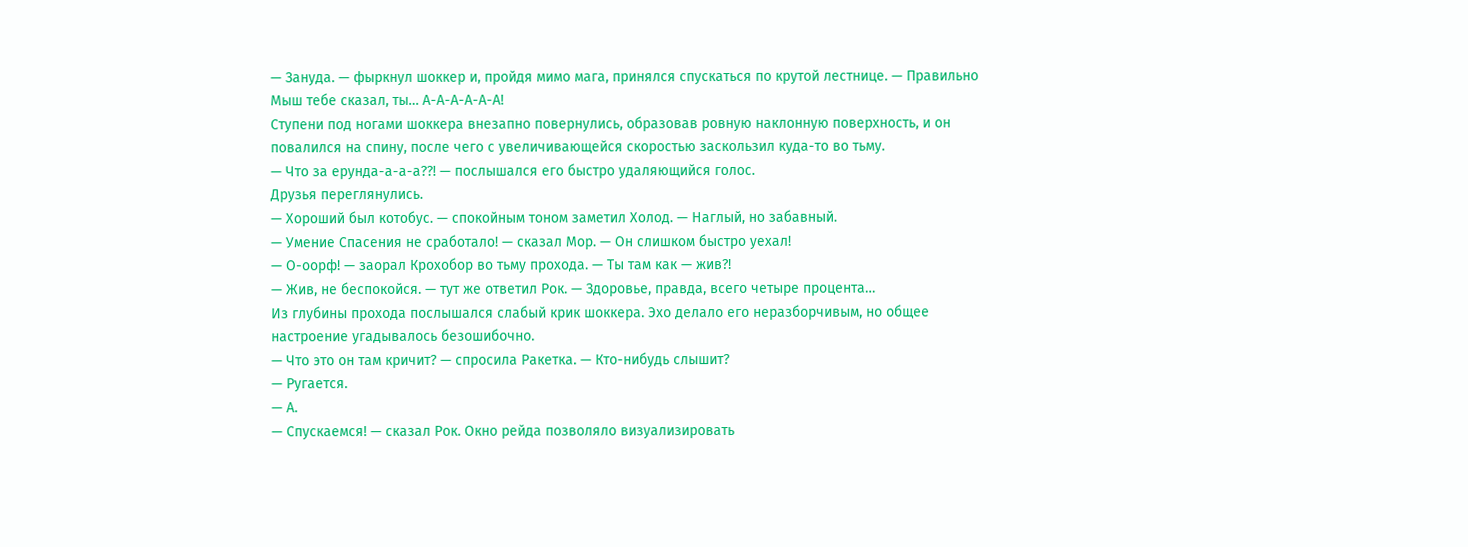— Зануда. — фыркнул шоккер и, пройдя мимо мага, принялся спускаться по крутой лестнице. — Правильно Мыш тебе сказал, ты… А-А-А-А-А-А!
Ступени под ногами шоккера внезапно повернулись, образовав ровную наклонную поверхность, и он повалился на спину, после чего с увеличивающейся скоростью заскользил куда-то во тьму.
— Что за ерунда-а-а-а??! — послышался его быстро удаляющийся голос.
Друзья переглянулись.
— Хороший был котобус. — спокойным тоном заметил Холод. — Наглый, но забавный.
— Умение Спасения не сработало! — сказал Мор. — Он слишком быстро уехал!
— О-оорф! — заорал Крохобор во тьму прохода. — Ты там как — жив?!
— Жив, не беспокойся. — тут же ответил Рок. — Здоровье, правда, всего четыре процента…
Из глубины прохода послышался слабый крик шоккера. Эхо делало его неразборчивым, но общее настроение угадывалось безошибочно.
— Что это он там кричит? — спросила Ракетка. — Кто-нибудь слышит?
— Ругается.
— А.
— Спускаемся! — сказал Рок. Окно рейда позволяло визуализировать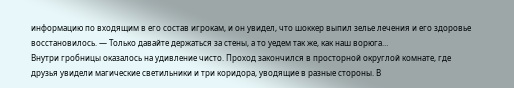информацию по входящим в его состав игрокам, и он увидел, что шоккер выпил зелье лечения и его здоровье восстановилось. — Только давайте держаться за стены, а то уедем так же, как наш ворюга…
Внутри гробницы оказалось на удивление чисто. Проход закончился в просторной округлой комнате, где друзья увидели магические светильники и три коридора, уводящие в разные стороны. В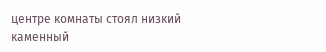центре комнаты стоял низкий каменный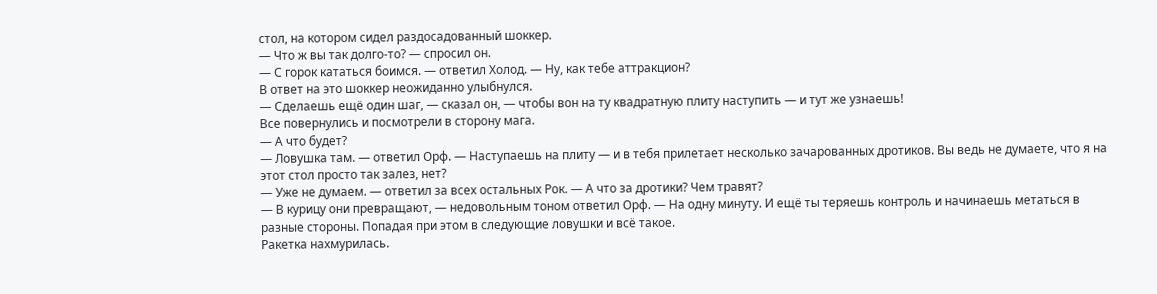стол, на котором сидел раздосадованный шоккер.
— Что ж вы так долго-то? — спросил он.
— С горок кататься боимся. — ответил Холод. — Ну, как тебе аттракцион?
В ответ на это шоккер неожиданно улыбнулся.
— Сделаешь ещё один шаг, — сказал он, — чтобы вон на ту квадратную плиту наступить — и тут же узнаешь!
Все повернулись и посмотрели в сторону мага.
— А что будет?
— Ловушка там. — ответил Орф. — Наступаешь на плиту — и в тебя прилетает несколько зачарованных дротиков. Вы ведь не думаете, что я на этот стол просто так залез, нет?
— Уже не думаем. — ответил за всех остальных Рок. — А что за дротики? Чем травят?
— В курицу они превращают, — недовольным тоном ответил Орф. — На одну минуту. И ещё ты теряешь контроль и начинаешь метаться в разные стороны. Попадая при этом в следующие ловушки и всё такое.
Ракетка нахмурилась.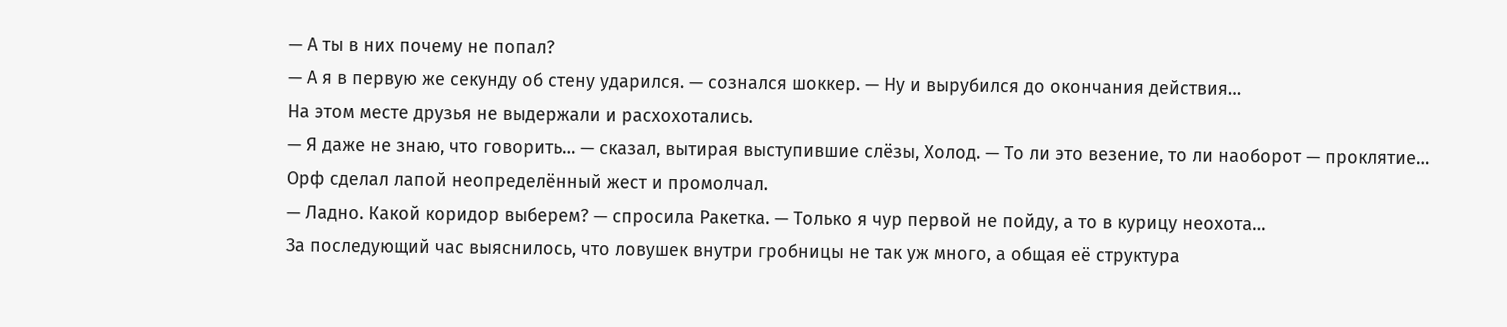— А ты в них почему не попал?
— А я в первую же секунду об стену ударился. — сознался шоккер. — Ну и вырубился до окончания действия…
На этом месте друзья не выдержали и расхохотались.
— Я даже не знаю, что говорить… — сказал, вытирая выступившие слёзы, Холод. — То ли это везение, то ли наоборот — проклятие…
Орф сделал лапой неопределённый жест и промолчал.
— Ладно. Какой коридор выберем? — спросила Ракетка. — Только я чур первой не пойду, а то в курицу неохота…
За последующий час выяснилось, что ловушек внутри гробницы не так уж много, а общая её структура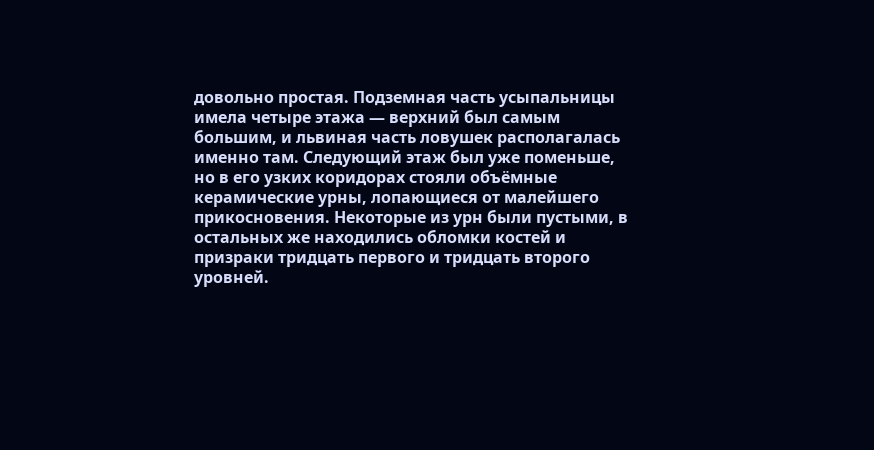довольно простая. Подземная часть усыпальницы имела четыре этажа — верхний был самым большим, и львиная часть ловушек располагалась именно там. Следующий этаж был уже поменьше, но в его узких коридорах стояли объёмные керамические урны, лопающиеся от малейшего прикосновения. Некоторые из урн были пустыми, в остальных же находились обломки костей и призраки тридцать первого и тридцать второго уровней.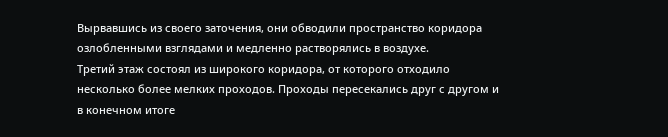Вырвавшись из своего заточения, они обводили пространство коридора озлобленными взглядами и медленно растворялись в воздухе.
Третий этаж состоял из широкого коридора, от которого отходило несколько более мелких проходов. Проходы пересекались друг с другом и в конечном итоге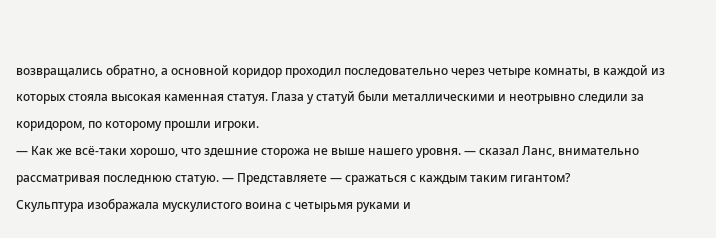возвращались обратно, а основной коридор проходил последовательно через четыре комнаты, в каждой из которых стояла высокая каменная статуя. Глаза у статуй были металлическими и неотрывно следили за коридором, по которому прошли игроки.
— Как же всё-таки хорошо, что здешние сторожа не выше нашего уровня. — сказал Ланс, внимательно рассматривая последнюю статую. — Представляете — сражаться с каждым таким гигантом?
Скульптура изображала мускулистого воина с четырьмя руками и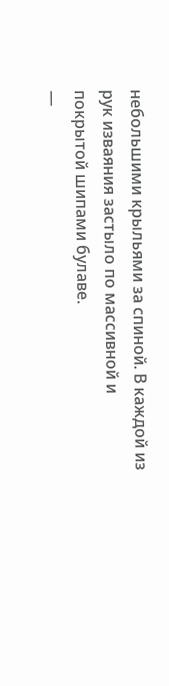небольшими крыльями за спиной. В каждой из рук изваяния застыло по массивной и покрытой шипами булаве.
—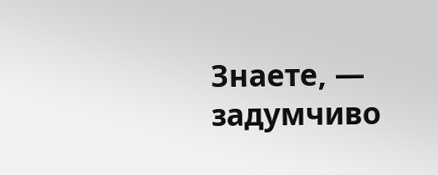Знаете, — задумчиво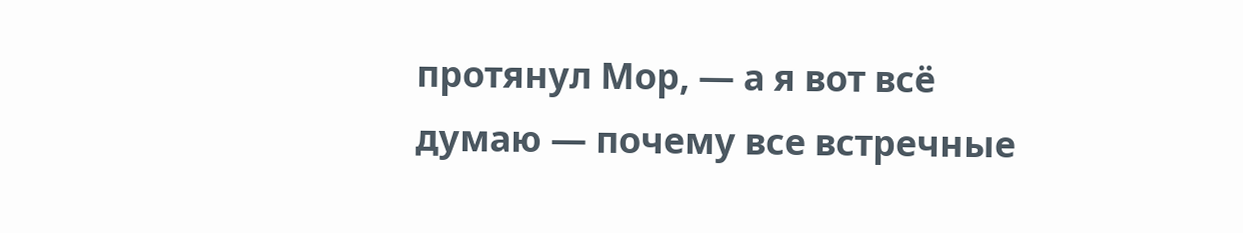протянул Мор, — а я вот всё думаю — почему все встречные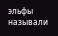эльфы называли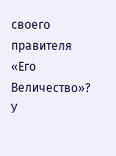своего правителя «Его Величество»? У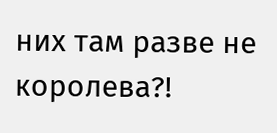них там разве не королева?!